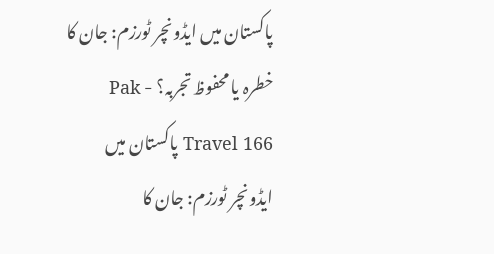پاکستان میں ایڈونچر ٹورزم: جان کا خطرہ یا محفوظ تجربہ؟ - Pak Travel 166 پاکستان میں ایڈونچر ٹورزم: جان کا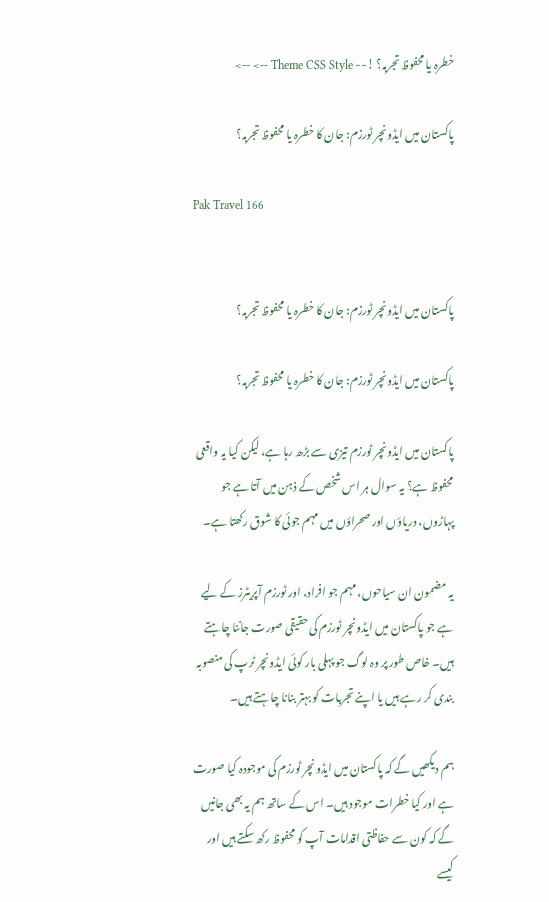خطرہ یا محفوظ تجربہ؟ !-- Theme CSS Style --> -->

پاکستان میں ایڈونچر ٹورزم: جان کا خطرہ یا محفوظ تجربہ؟

Pak Travel 166


پاکستان میں ایڈونچر ٹورزم: جان کا خطرہ یا محفوظ تجربہ؟

پاکستان میں ایڈونچر ٹورزم: جان کا خطرہ یا محفوظ تجربہ؟

پاکستان میں ایڈونچر ٹورزم تیزی سے بڑھ رہا ہے، لیکن کیا یہ واقعی محفوظ ہے؟ یہ سوال ہر اس شخص کے ذہن میں آتا ہے جو پہاڑوں، دریاؤں اور صحراؤں میں مہم جوئی کا شوق رکھتا ہے۔

یہ مضمون ان سیاحوں، مہم جو افراد، اور ٹورزم آپریٹرز کے لیے ہے جو پاکستان میں ایڈونچر ٹورزم کی حقیقی صورت جاننا چاہتے ہیں۔ خاص طور پر وہ لوگ جو پہلی بار کوئی ایڈونچر ٹرپ کی منصوبہ بندی کر رہے ہیں یا اپنے تجربات کو بہتر بنانا چاہتے ہیں۔

ہم دیکھیں گے کہ پاکستان میں ایڈونچر ٹورزم کی موجودہ کیا صورت ہے اور کیا خطرات موجود ہیں۔ اس کے ساتھ ہم یہ بھی جانیں گے کہ کون سے حفاظتی اقدامات آپ کو محفوظ رکھ سکتے ہیں اور کیسے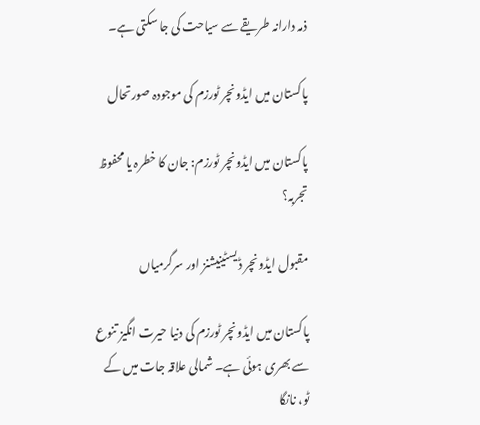ذمہ دارانہ طریقے سے سیاحت کی جا سکتی ہے۔

پاکستان میں ایڈونچر ٹورزم کی موجودہ صورتحال

پاکستان میں ایڈونچر ٹورزم: جان کا خطرہ یا محفوظ تجربہ؟

مقبول ایڈونچر ڈیسٹینیشنز اور سرگرمیاں

پاکستان میں ایڈونچر ٹورزم کی دنیا حیرت انگیز تنوع سے بھری ہوئی ہے۔ شمالی علاقہ جات میں کے ٹو، نانگا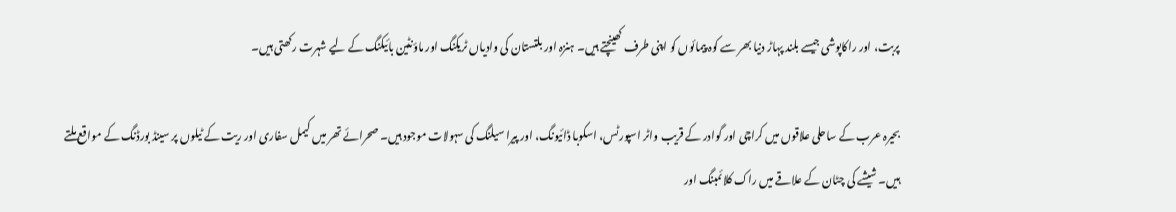پربت، اور راکاپوشی جیسے بلند پہاڑ دنیا بھر سے کوہ پیمائوں کو اپنی طرف کھینچتے ہیں۔ ہنزہ اور بلتستان کی وادیاں ٹریکنگ اور ماؤنٹین بائیکنگ کے لیے شہرت رکھتی ہیں۔

بحیرہ عرب کے ساحلی علاقوں میں کراچی اور گوادر کے قریب واٹر اسپورٹس، اسکوبا ڈائیونگ، اور پیرا سیلنگ کی سہولات موجود ہیں۔ صحرائے تھر میں کیمل سفاری اور ریت کے ٹیلوں پر سینڈ بورڈنگ کے مواقع ملتے ہیں۔ شیشے کی چٹان کے علاقے میں راک کلائمبنگ اور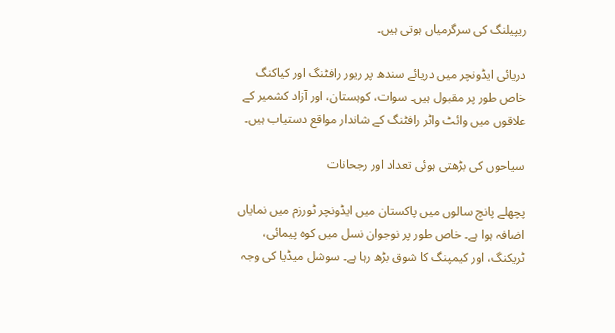ریپیلنگ کی سرگرمیاں ہوتی ہیں۔

دریائی ایڈونچر میں دریائے سندھ پر ریور رافٹنگ اور کیاکنگ خاص طور پر مقبول ہیں۔ سوات، کوہستان، اور آزاد کشمیر کے علاقوں میں وائٹ واٹر رافٹنگ کے شاندار مواقع دستیاب ہیں۔

سیاحوں کی بڑھتی ہوئی تعداد اور رجحانات

پچھلے پانچ سالوں میں پاکستان میں ایڈونچر ٹورزم میں نمایاں اضافہ ہوا ہے۔ خاص طور پر نوجوان نسل میں کوہ پیمائی، ٹریکنگ، اور کیمپنگ کا شوق بڑھ رہا ہے۔ سوشل میڈیا کی وجہ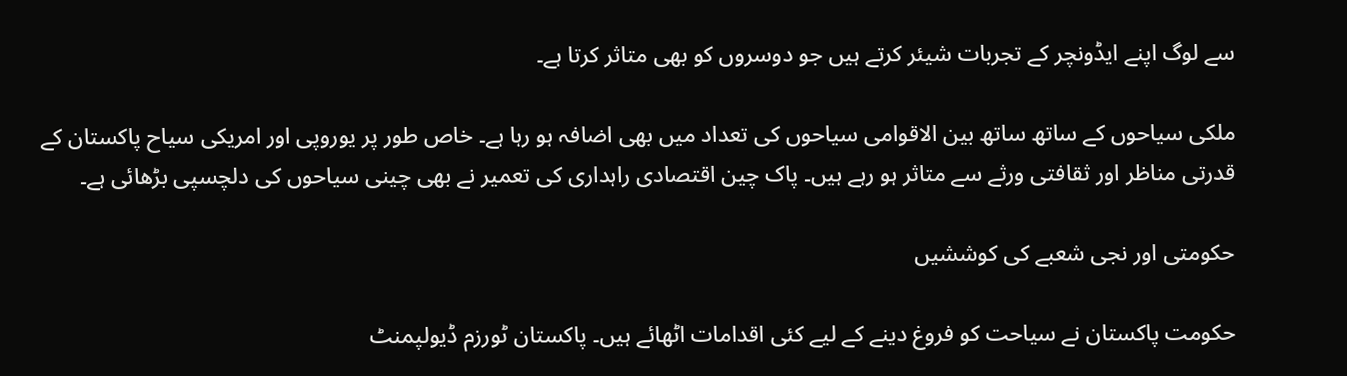سے لوگ اپنے ایڈونچر کے تجربات شیئر کرتے ہیں جو دوسروں کو بھی متاثر کرتا ہے۔

ملکی سیاحوں کے ساتھ ساتھ بین الاقوامی سیاحوں کی تعداد میں بھی اضافہ ہو رہا ہے۔ خاص طور پر یوروپی اور امریکی سیاح پاکستان کے قدرتی مناظر اور ثقافتی ورثے سے متاثر ہو رہے ہیں۔ پاک چین اقتصادی راہداری کی تعمیر نے بھی چینی سیاحوں کی دلچسپی بڑھائی ہے۔

حکومتی اور نجی شعبے کی کوششیں

حکومت پاکستان نے سیاحت کو فروغ دینے کے لیے کئی اقدامات اٹھائے ہیں۔ پاکستان ٹورزم ڈیولپمنٹ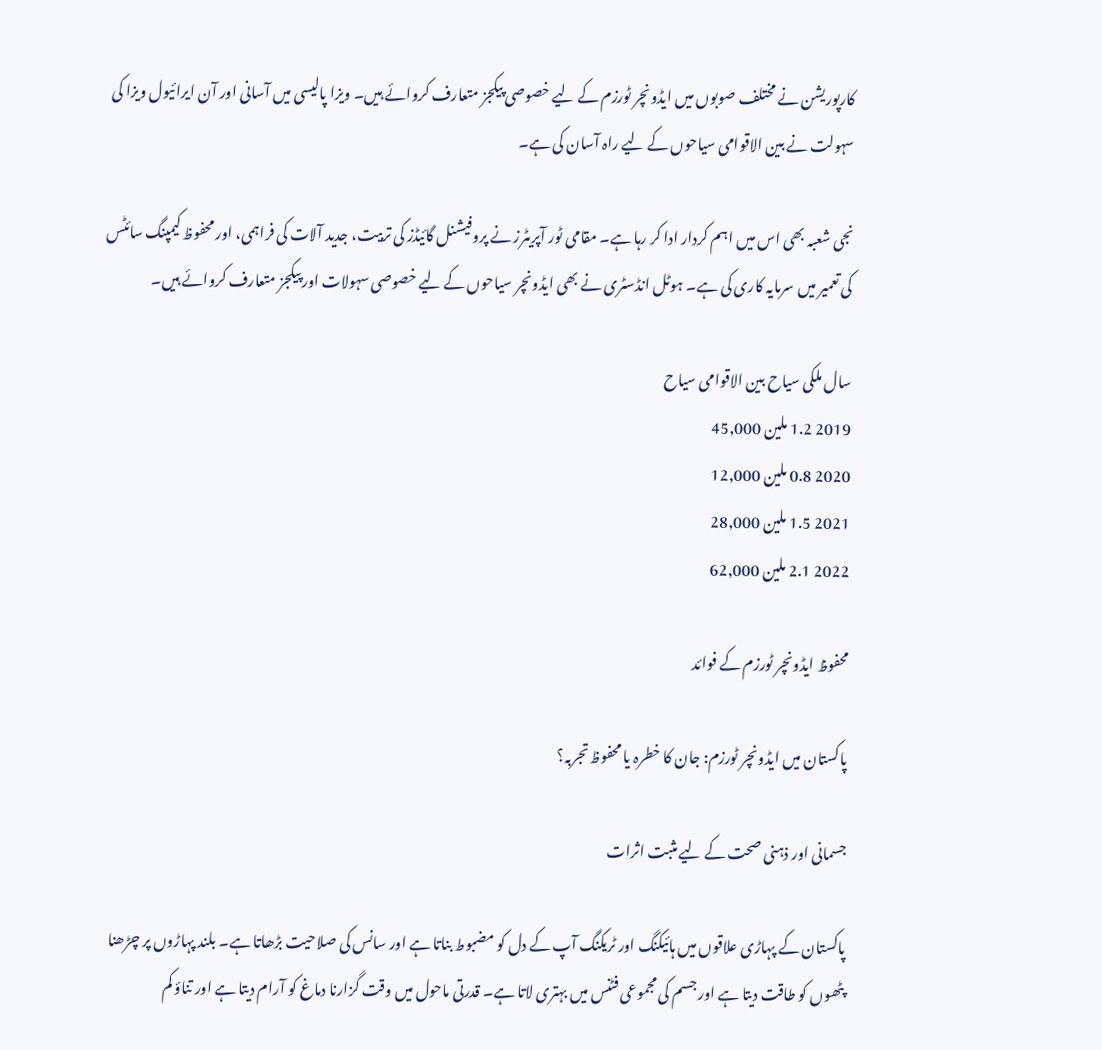کارپوریشن نے مختلف صوبوں میں ایڈونچر ٹورزم کے لیے خصوصی پیکجز متعارف کروائے ہیں۔ ویزا پالیسی میں آسانی اور آن ایرائیول ویزا کی سہولت نے بین الاقوامی سیاحوں کے لیے راہ آسان کی ہے۔

نجی شعبہ بھی اس میں اہم کردار ادا کر رہا ہے۔ مقامی ٹور آپریٹرز نے پروفیشنل گائیڈز کی تربیت، جدید آلات کی فراہمی، اور محفوظ کیمپنگ سائٹس کی تعمیر میں سرمایہ کاری کی ہے۔ ہوٹل انڈسٹری نے بھی ایڈونچر سیاحوں کے لیے خصوصی سہولات اور پیکجز متعارف کروائے ہیں۔

سال ملکی سیاح بین الاقوامی سیاح
2019 1.2 ملین 45,000
2020 0.8 ملین 12,000
2021 1.5 ملین 28,000
2022 2.1 ملین 62,000

محفوظ ایڈونچر ٹورزم کے فوائد

پاکستان میں ایڈونچر ٹورزم: جان کا خطرہ یا محفوظ تجربہ؟

جسمانی اور ذہنی صحت کے لیے مثبت اثرات

پاکستان کے پہاڑی علاقوں میں ہائیکنگ اور ٹریکنگ آپ کے دل کو مضبوط بناتا ہے اور سانس کی صلاحیت بڑھاتا ہے۔ بلند پہاڑوں پر چڑھنا پٹھوں کو طاقت دیتا ہے اور جسم کی مجموعی فٹنس میں بہتری لاتا ہے۔ قدرتی ماحول میں وقت گزارنا دماغ کو آرام دیتا ہے اور تناؤ کم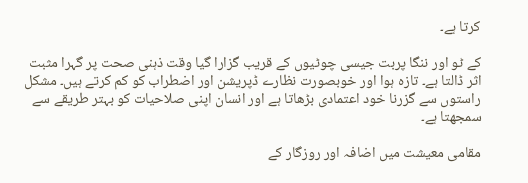کرتا ہے۔

کے ٹو اور ننگا پربت جیسی چوٹیوں کے قریب گزارا گیا وقت ذہنی صحت پر گہرا مثبت اثر ڈالتا ہے۔ تازہ ہوا اور خوبصورت نظارے ڈپریشن اور اضطراب کو کم کرتے ہیں۔ مشکل راستوں سے گزرنا خود اعتمادی بڑھاتا ہے اور انسان اپنی صلاحیات کو بہتر طریقے سے سمجھتا ہے۔

مقامی معیشت میں اضافہ اور روزگار کے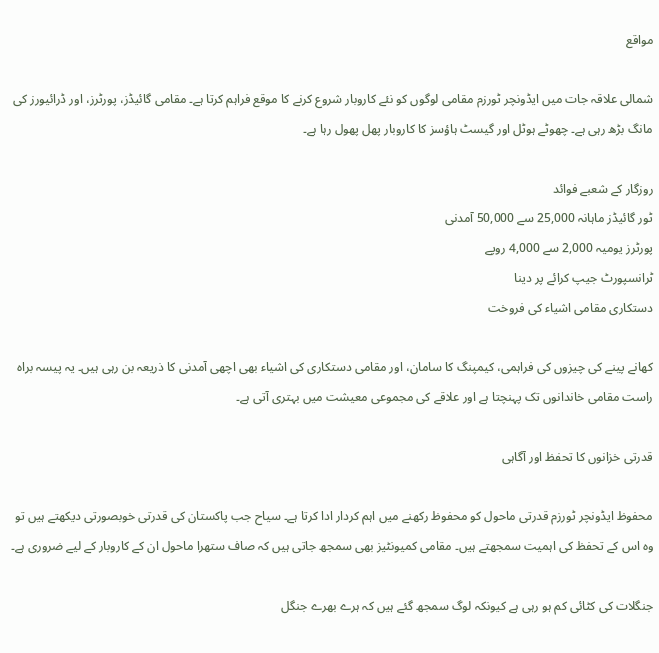مواقع

شمالی علاقہ جات میں ایڈونچر ٹورزم مقامی لوگوں کو نئے کاروبار شروع کرنے کا موقع فراہم کرتا ہے۔ مقامی گائیڈز، پورٹرز، اور ڈرائیورز کی مانگ بڑھ رہی ہے۔ چھوٹے ہوٹل اور گیسٹ ہاؤسز کا کاروبار پھل پھول رہا ہے۔

روزگار کے شعبے فوائد
ٹور گائیڈز ماہانہ 25,000 سے 50,000 آمدنی
پورٹرز یومیہ 2,000 سے 4,000 روپے
ٹرانسپورٹ جیپ کرائے پر دینا
دستکاری مقامی اشیاء کی فروخت

کھانے پینے کی چیزوں کی فراہمی، کیمپنگ کا سامان، اور مقامی دستکاری کی اشیاء بھی اچھی آمدنی کا ذریعہ بن رہی ہیں۔ یہ پیسہ براہ راست مقامی خاندانوں تک پہنچتا ہے اور علاقے کی مجموعی معیشت میں بہتری آتی ہے۔

قدرتی خزانوں کا تحفظ اور آگاہی

محفوظ ایڈونچر ٹورزم قدرتی ماحول کو محفوظ رکھنے میں اہم کردار ادا کرتا ہے۔ سیاح جب پاکستان کی قدرتی خوبصورتی دیکھتے ہیں تو وہ اس کے تحفظ کی اہمیت سمجھتے ہیں۔ مقامی کمیونٹیز بھی سمجھ جاتی ہیں کہ صاف ستھرا ماحول ان کے کاروبار کے لیے ضروری ہے۔

جنگلات کی کٹائی کم ہو رہی ہے کیونکہ لوگ سمجھ گئے ہیں کہ ہرے بھرے جنگل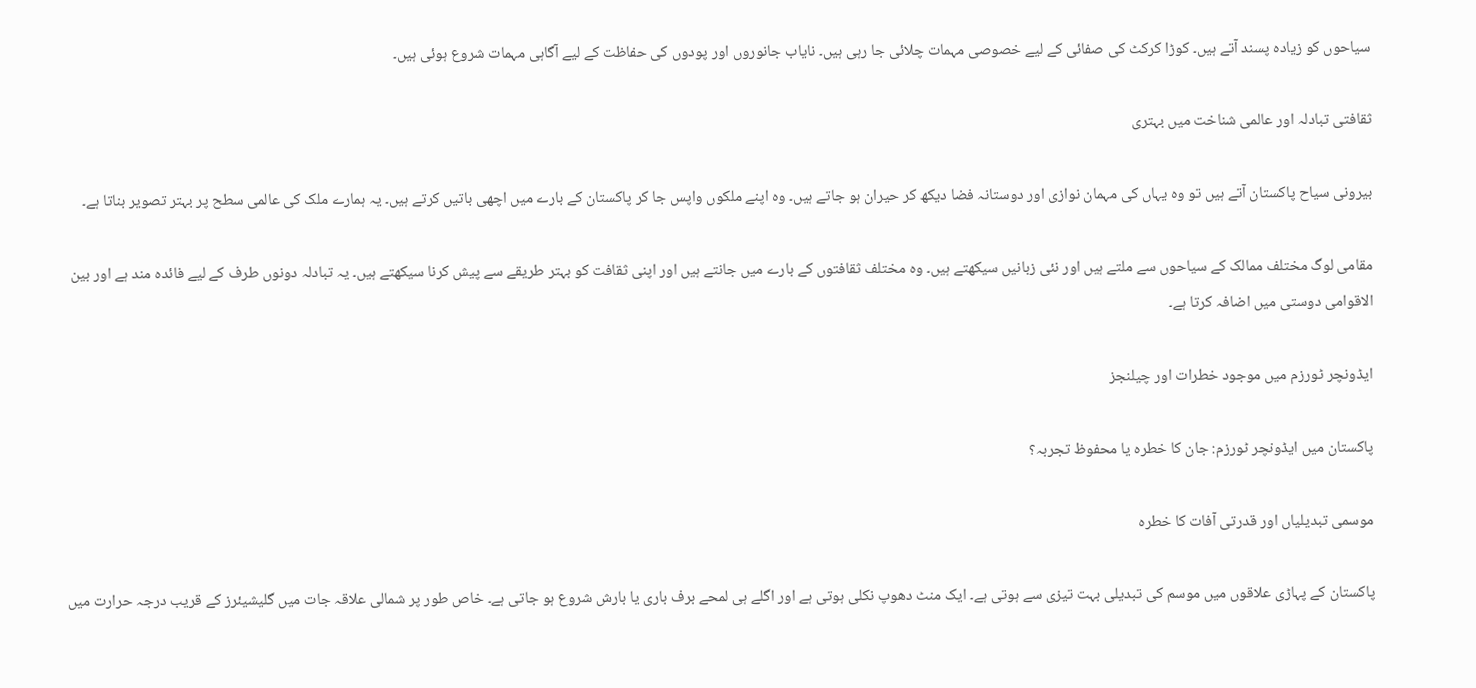سیاحوں کو زیادہ پسند آتے ہیں۔ کوڑا کرکٹ کی صفائی کے لیے خصوصی مہمات چلائی جا رہی ہیں۔ نایاب جانوروں اور پودوں کی حفاظت کے لیے آگاہی مہمات شروع ہوئی ہیں۔

ثقافتی تبادلہ اور عالمی شناخت میں بہتری

بیرونی سیاح پاکستان آتے ہیں تو وہ یہاں کی مہمان نوازی اور دوستانہ فضا دیکھ کر حیران ہو جاتے ہیں۔ وہ اپنے ملکوں واپس جا کر پاکستان کے بارے میں اچھی باتیں کرتے ہیں۔ یہ ہمارے ملک کی عالمی سطح پر بہتر تصویر بناتا ہے۔

مقامی لوگ مختلف ممالک کے سیاحوں سے ملتے ہیں اور نئی زبانیں سیکھتے ہیں۔ وہ مختلف ثقافتوں کے بارے میں جانتے ہیں اور اپنی ثقافت کو بہتر طریقے سے پیش کرنا سیکھتے ہیں۔ یہ تبادلہ دونوں طرف کے لیے فائدہ مند ہے اور بین الاقوامی دوستی میں اضافہ کرتا ہے۔

ایڈونچر ٹورزم میں موجود خطرات اور چیلنجز

پاکستان میں ایڈونچر ٹورزم: جان کا خطرہ یا محفوظ تجربہ؟

موسمی تبدیلیاں اور قدرتی آفات کا خطرہ

پاکستان کے پہاڑی علاقوں میں موسم کی تبدیلی بہت تیزی سے ہوتی ہے۔ ایک منٹ دھوپ نکلی ہوتی ہے اور اگلے ہی لمحے برف باری یا بارش شروع ہو جاتی ہے۔ خاص طور پر شمالی علاقہ جات میں گلیشیئرز کے قریب درجہ حرارت میں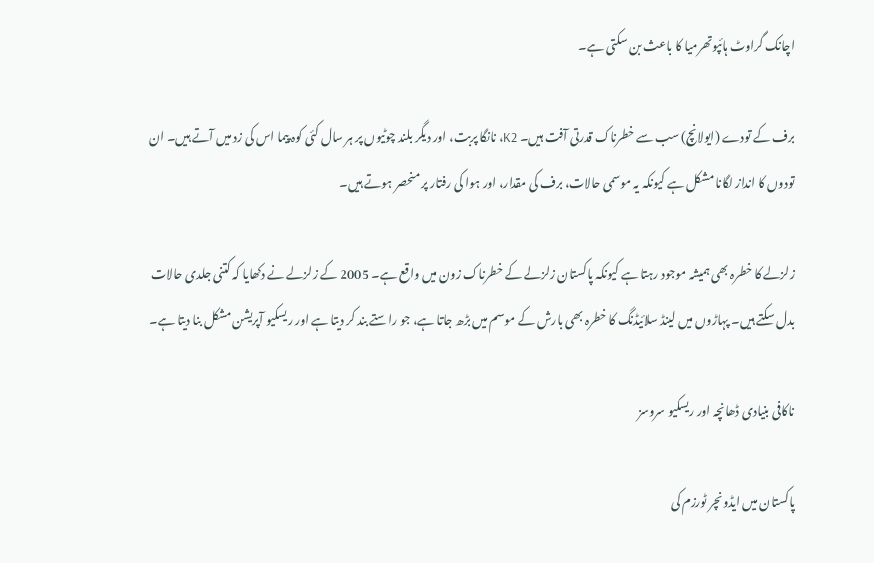اچانک گراوٹ ہائپوتھرمیا کا باعث بن سکتی ہے۔

برف کے تودے (ایولانچ) سب سے خطرناک قدرتی آفت ہیں۔ K2، نانگا پربت، اور دیگر بلند چوٹیوں پر ہر سال کئی کوہ پیما اس کی زد میں آتے ہیں۔ ان تودوں کا انداز لگانا مشکل ہے کیونکہ یہ موسمی حالات، برف کی مقدار، اور ہوا کی رفتار پر منحصر ہوتے ہیں۔

زلزلے کا خطرہ بھی ہمیشہ موجود رہتا ہے کیونکہ پاکستان زلزلے کے خطرناک زون میں واقع ہے۔ 2005 کے زلزلے نے دکھایا کہ کتنی جلدی حالات بدل سکتے ہیں۔ پہاڑوں میں لینڈ سلائیڈنگ کا خطرہ بھی بارش کے موسم میں بڑھ جاتا ہے، جو راستے بند کر دیتا ہے اور ریسکیو آپریشن مشکل بنا دیتا ہے۔

ناکافی بنیادی ڈھانچہ اور ریسکیو سروسز

پاکستان میں ایڈونچر ٹورزم کی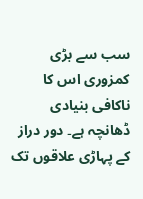سب سے بڑی کمزوری اس کا ناکافی بنیادی ڈھانچہ ہے۔ دور دراز کے پہاڑی علاقوں تک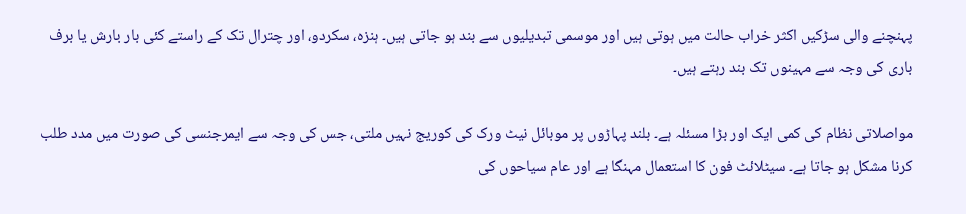پہنچنے والی سڑکیں اکثر خراب حالت میں ہوتی ہیں اور موسمی تبدیلیوں سے بند ہو جاتی ہیں۔ ہنزہ، سکردو، اور چترال تک کے راستے کئی بار بارش یا برف باری کی وجہ سے مہینوں تک بند رہتے ہیں۔

مواصلاتی نظام کی کمی ایک اور بڑا مسئلہ ہے۔ بلند پہاڑوں پر موبائل نیٹ ورک کی کوریج نہیں ملتی، جس کی وجہ سے ایمرجنسی کی صورت میں مدد طلب کرنا مشکل ہو جاتا ہے۔ سیٹلائٹ فون کا استعمال مہنگا ہے اور عام سیاحوں کی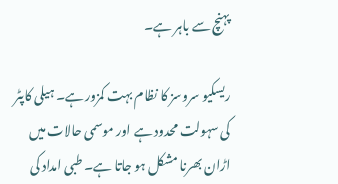پہنچ سے باہر ہے۔

ریسکیو سروسز کا نظام بہت کمزور ہے۔ ہیلی کاپٹر کی سہولت محدود ہے اور موسمی حالات میں اڑان بھرنا مشکل ہو جاتا ہے۔ طبی امداد کی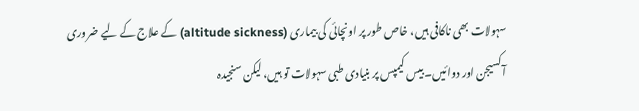سہولات بھی ناکافی ہیں، خاص طور پر اونچائی کی بیماری (altitude sickness) کے علاج کے لیے ضروری آکسیجن اور دوائیں۔ بیس کیمپس پر بنیادی طبی سہولات تو ہیں، لیکن سنجیدہ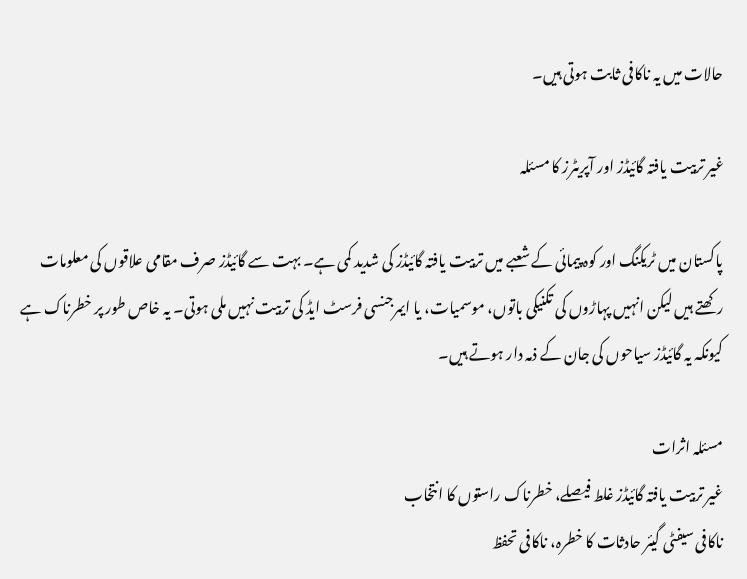حالات میں یہ ناکافی ثابت ہوتی ہیں۔

غیر تربیت یافتہ گائیڈز اور آپریٹرز کا مسئلہ

پاکستان میں ٹریکنگ اور کوہ پیمائی کے شعبے میں تربیت یافتہ گائیڈز کی شدید کمی ہے۔ بہت سے گائیڈز صرف مقامی علاقوں کی معلومات رکھتے ہیں لیکن انہیں پہاڑوں کی تکنیکی باتوں، موسمیات، یا ایمرجنسی فرسٹ ایڈ کی تربیت نہیں ملی ہوتی۔ یہ خاص طور پر خطرناک ہے کیونکہ یہ گائیڈز سیاحوں کی جان کے ذمہ دار ہوتے ہیں۔

مسئلہ اثرات
غیر تربیت یافتہ گائیڈز غلط فیصلے، خطرناک راستوں کا انتخاب
ناکافی سیفٹی گیئر حادثات کا خطرہ، ناکافی تحفظ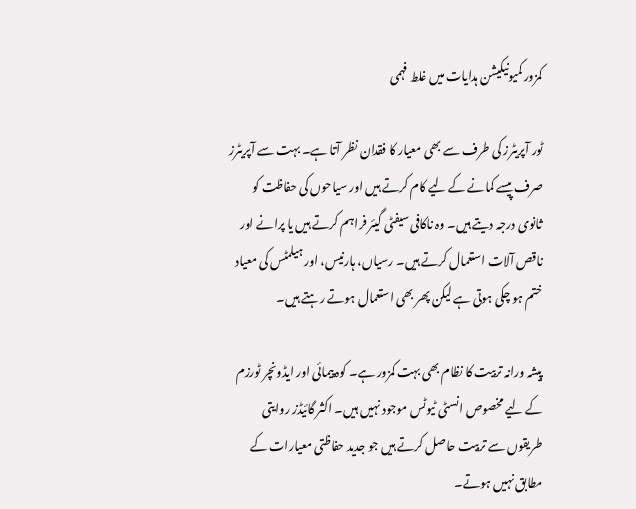کمزور کمیونیکیشن ہدایات میں غلط فہمی

ٹور آپریٹرز کی طرف سے بھی معیار کا فقدان نظر آتا ہے۔ بہت سے آپریٹرز صرف پیسے کمانے کے لیے کام کرتے ہیں اور سیاحوں کی حفاظت کو ثانوی درجہ دیتے ہیں۔ وہ ناکافی سیفٹی گیئر فراہم کرتے ہیں یا پرانے اور ناقص آلات استعمال کرتے ہیں۔ رسیاں، ہارنیس، اور ہیلمٹس کی معیاد ختم ہو چکی ہوتی ہے لیکن پھر بھی استعمال ہوتے رہتے ہیں۔

پیشہ ورانہ تربیت کا نظام بھی بہت کمزور ہے۔ کوہ پیمائی اور ایڈونچر ٹورزم کے لیے مخصوص انسٹی ٹیوٹس موجود نہیں ہیں۔ اکثر گائیڈز روایتی طریقوں سے تربیت حاصل کرتے ہیں جو جدید حفاظتی معیارات کے مطابق نہیں ہوتے۔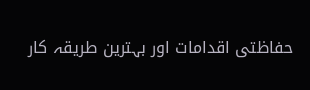حفاظتی اقدامات اور بہترین طریقہ کار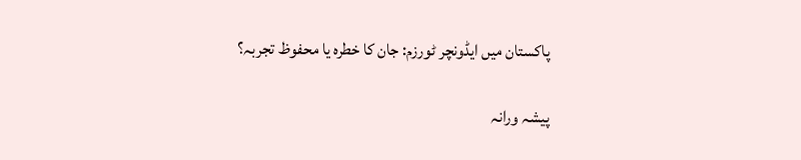پاکستان میں ایڈونچر ٹورزم: جان کا خطرہ یا محفوظ تجربہ؟

پیشہ ورانہ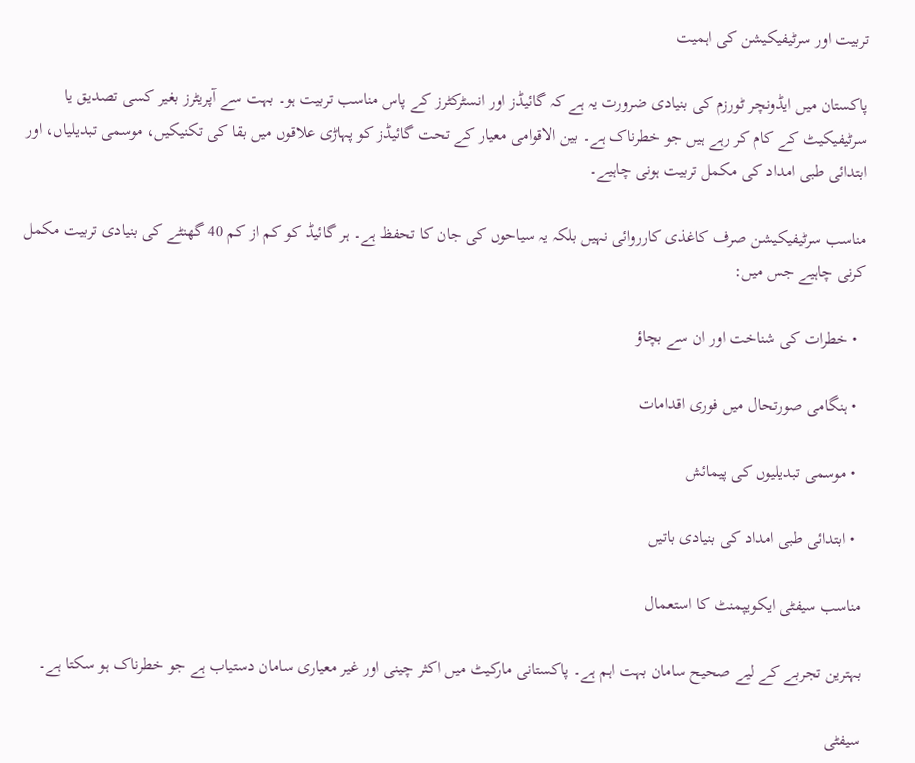تربیت اور سرٹیفیکیشن کی اہمیت

پاکستان میں ایڈونچر ٹورزم کی بنیادی ضرورت یہ ہے کہ گائیڈز اور انسٹرکٹرز کے پاس مناسب تربیت ہو۔ بہت سے آپریٹرز بغیر کسی تصدیق یا سرٹیفیکیٹ کے کام کر رہے ہیں جو خطرناک ہے۔ بین الاقوامی معیار کے تحت گائیڈز کو پہاڑی علاقوں میں بقا کی تکنیکیں، موسمی تبدیلیاں، اور ابتدائی طبی امداد کی مکمل تربیت ہونی چاہیے۔

مناسب سرٹیفیکیشن صرف کاغذی کارروائی نہیں بلکہ یہ سیاحوں کی جان کا تحفظ ہے۔ ہر گائیڈ کو کم از کم 40 گھنٹے کی بنیادی تربیت مکمل کرنی چاہیے جس میں:

  • خطرات کی شناخت اور ان سے بچاؤ

  • ہنگامی صورتحال میں فوری اقدامات

  • موسمی تبدیلیوں کی پیمائش

  • ابتدائی طبی امداد کی بنیادی باتیں

مناسب سیفٹی ایکویپمنٹ کا استعمال

بہترین تجربے کے لیے صحیح سامان بہت اہم ہے۔ پاکستانی مارکیٹ میں اکثر چینی اور غیر معیاری سامان دستیاب ہے جو خطرناک ہو سکتا ہے۔

سیفٹی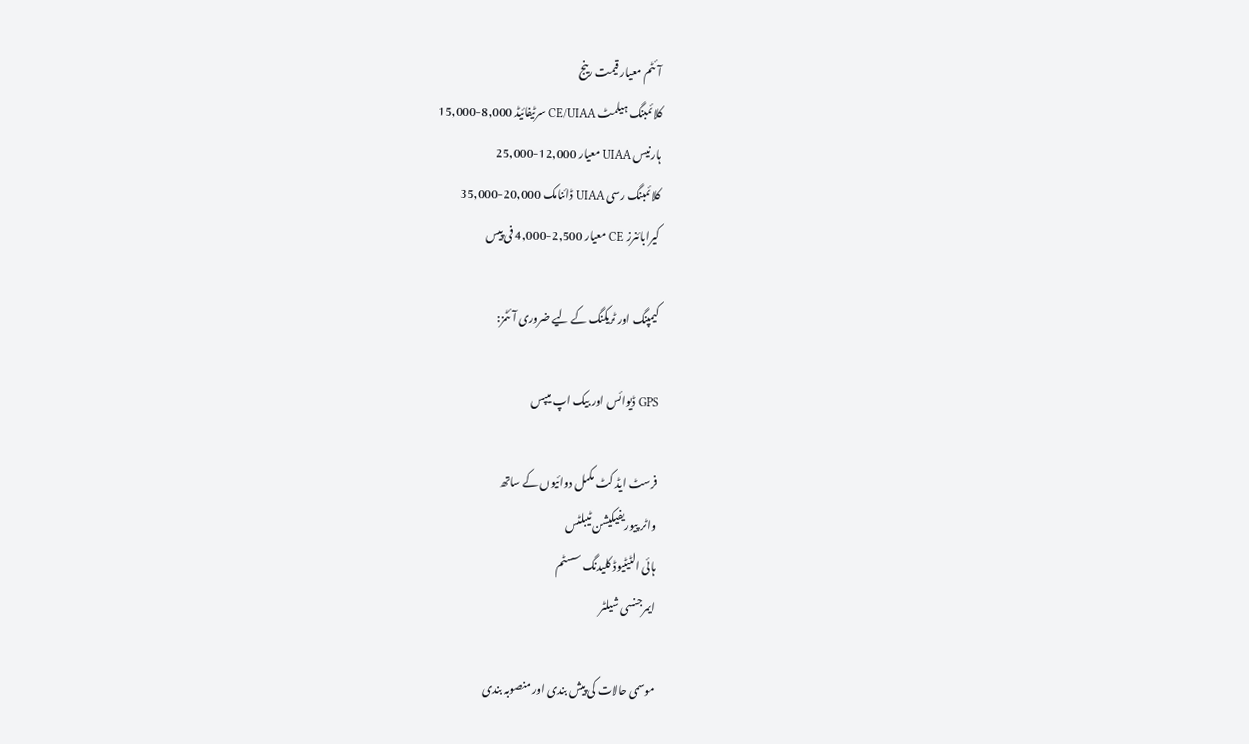آئٹم معیار قیمت رینج
کلائمبنگ ہیلمٹ CE/UIAA سرٹیفائیڈ 8,000-15,000
ہارنیس UIAA معیار 12,000-25,000
کلائمبنگ رسی UIAA ڈائنامک 20,000-35,000
کیرابائنرز CE معیار 2,500-4,000 فی پیس

کیمپنگ اور ٹریکنگ کے لیے ضروری آئٹمز:

GPS ڈیوائس اور بیک اپ میپس

فرسٹ ایڈ کٹ مکمل دوائیوں کے ساتھ
واٹر پیوریفیکیشن ٹیبلٹس
ہائی الٹیٹیوڈ کلیدنگ سسٹم
ایمرجنسی شیلٹر

موسمی حالات کی پیش بندی اور منصوبہ بندی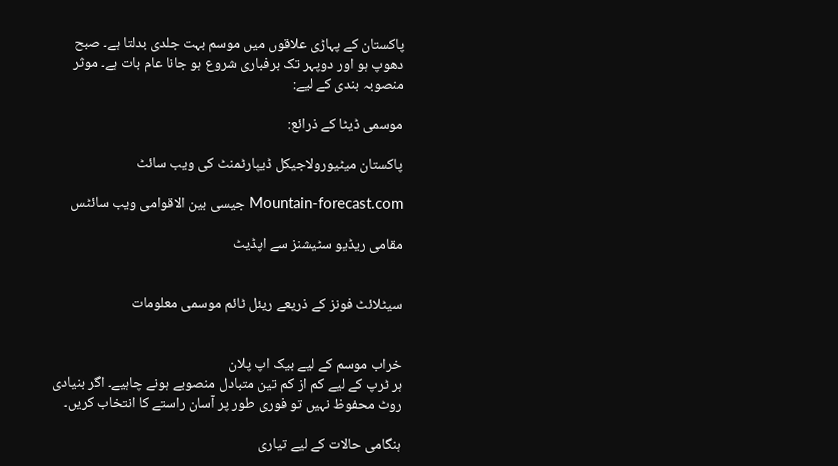پاکستان کے پہاڑی علاقوں میں موسم بہت جلدی بدلتا ہے۔ صبح دھوپ ہو اور دوپہر تک برفباری شروع ہو جانا عام بات ہے۔ موثر منصوبہ بندی کے لیے:

موسمی ڈیٹا کے ذرائع:

پاکستان میٹیورولاجیکل ڈیپارٹمنٹ کی ویب سائٹ

Mountain-forecast.com جیسی بین الاقوامی ویب سائٹس

مقامی ریڈیو سٹیشنز سے اپڈیٹ


سیٹلائٹ فونز کے ذریعے ریئل ٹائم موسمی معلومات


خراب موسم کے لیے بیک اپ پلان
ہر ٹرپ کے لیے کم از کم تین متبادل منصوبے ہونے چاہیے۔ اگر بنیادی روٹ محفوظ نہیں تو فوری طور پر آسان راستے کا انتخاب کریں۔

ہنگامی حالات کے لیے تیاری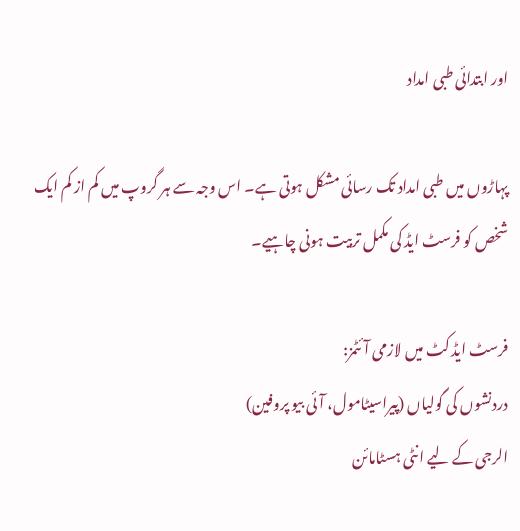اور ابتدائی طبی امداد

پہاڑوں میں طبی امداد تک رسائی مشکل ہوتی ہے۔ اس وجہ سے ہر گروپ میں کم از کم ایک شخص کو فرسٹ ایڈ کی مکمل تربیت ہونی چاہیے۔

فرسٹ ایڈ کٹ میں لازمی آئٹمز:
دردنشوں کی گولیاں (پیراسیٹامول، آئی بیو پروفین)
الرجی کے لیے انٹی ہسٹامائن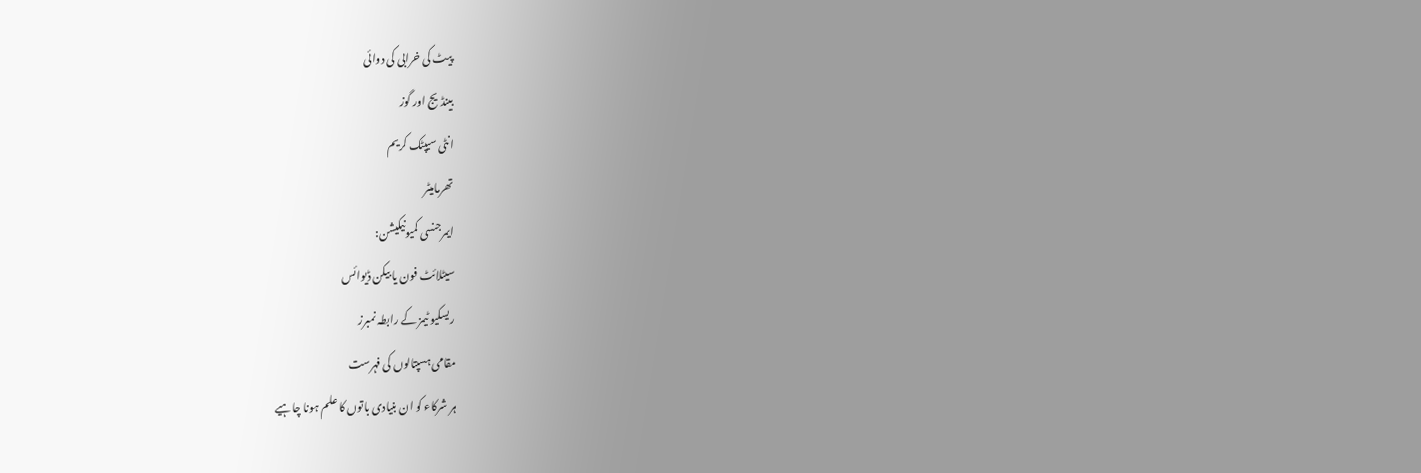پیٹ کی خرابی کی دوائی
بینڈیج اور گوز
انٹی سیپٹک کریم
تھرمامیٹر
ایمرجنسی کمیونیکیشن:
سیٹلائٹ فون یا بیکن ڈیوائس
ریسکیو ٹیمز کے رابطہ نمبرز
مقامی ہسپتالوں کی فہرست
ہر شرکاء کو ان بنیادی باتوں کا علم ہونا چاہیے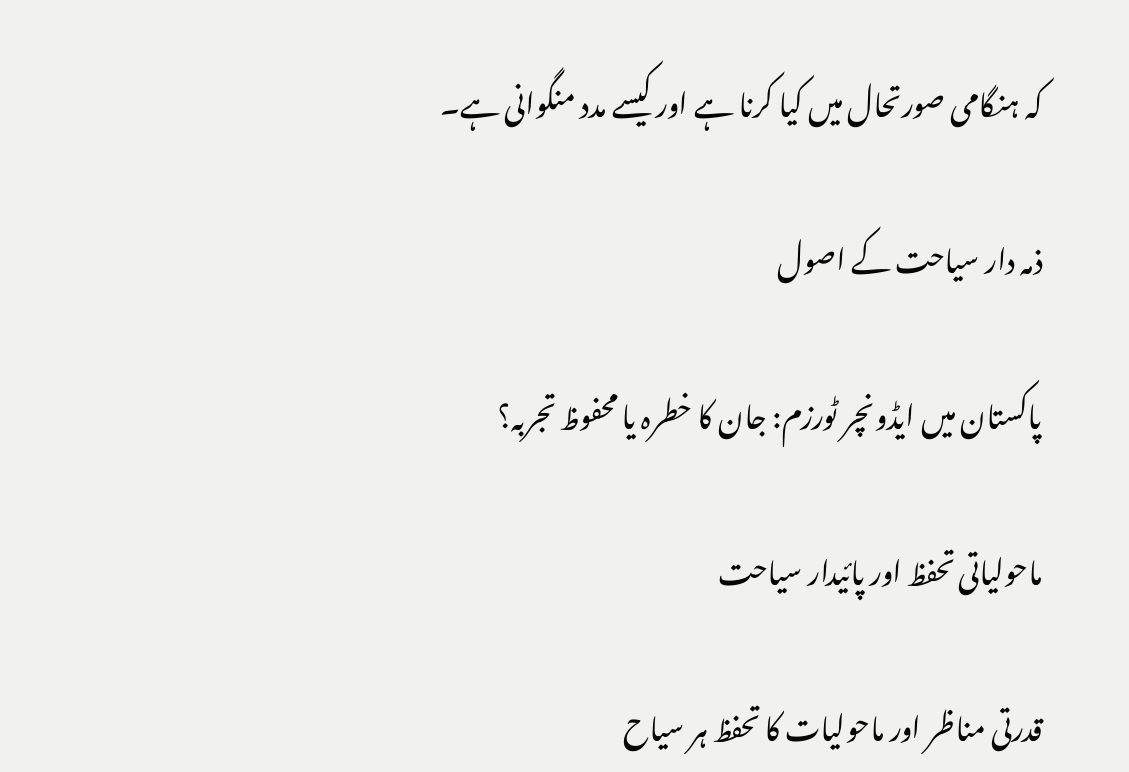کہ ہنگامی صورتحال میں کیا کرنا ہے اور کیسے مدد منگوانی ہے۔

ذمہ دار سیاحت کے اصول

پاکستان میں ایڈونچر ٹورزم: جان کا خطرہ یا محفوظ تجربہ؟

ماحولیاتی تحفظ اور پائیدار سیاحت

قدرتی مناظر اور ماحولیات کا تحفظ ہر سیاح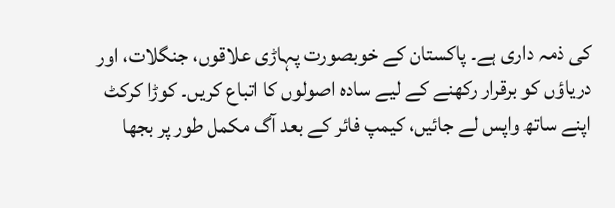کی ذمہ داری ہے۔ پاکستان کے خوبصورت پہاڑی علاقوں، جنگلات، اور دریاؤں کو برقرار رکھنے کے لیے سادہ اصولوں کا اتباع کریں۔ کوڑا کرکٹ اپنے ساتھ واپس لے جائیں، کیمپ فائر کے بعد آگ مکمل طور پر بجھا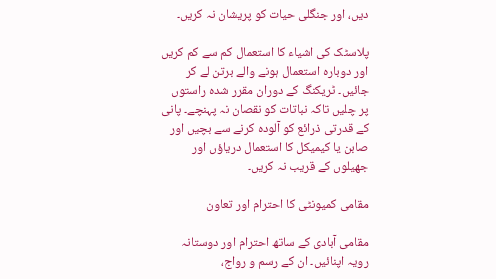دیں، اور جنگلی حیات کو پریشان نہ کریں۔

پلاسٹک کی اشیاء کا استعمال کم سے کم کریں اور دوبارہ استعمال ہونے والے برتن لے کر جائیں۔ ٹریکنگ کے دوران مقرر شدہ راستوں پر چلیں تاکہ نباتات کو نقصان نہ پہنچے۔ پانی کے قدرتی ذرائع کو آلودہ کرنے سے بچیں اور صابن یا کیمیکل کا استعمال دریاؤں اور جھیلوں کے قریب نہ کریں۔

مقامی کمیونٹی کا احترام اور تعاون

مقامی آبادی کے ساتھ احترام اور دوستانہ رویہ اپنائیں۔ ان کے رسم و رواج،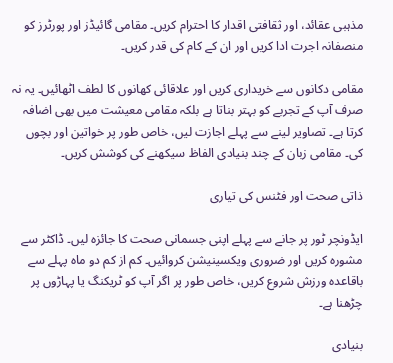مذہبی عقائد، اور ثقافتی اقدار کا احترام کریں۔ مقامی گائیڈز اور پورٹرز کو منصفانہ اجرت ادا کریں اور ان کے کام کی قدر کریں۔

مقامی دکانوں سے خریداری کریں اور علاقائی کھانوں کا لطف اٹھائیں۔ یہ نہ صرف آپ کے تجربے کو بہتر بناتا ہے بلکہ مقامی معیشت میں بھی اضافہ کرتا ہے۔ تصاویر لینے سے پہلے اجازت لیں، خاص طور پر خواتین اور بچوں کی۔ مقامی زبان کے چند بنیادی الفاظ سیکھنے کی کوشش کریں۔

ذاتی صحت اور فٹنس کی تیاری

ایڈونچر ٹور پر جانے سے پہلے اپنی جسمانی صحت کا جائزہ لیں۔ ڈاکٹر سے مشورہ کریں اور ضروری ویکسینیشن کروائیں۔ کم از کم دو ماہ پہلے سے باقاعدہ ورزش شروع کریں، خاص طور پر اگر آپ کو ٹریکنگ یا پہاڑوں پر چڑھنا ہے۔

بنیادی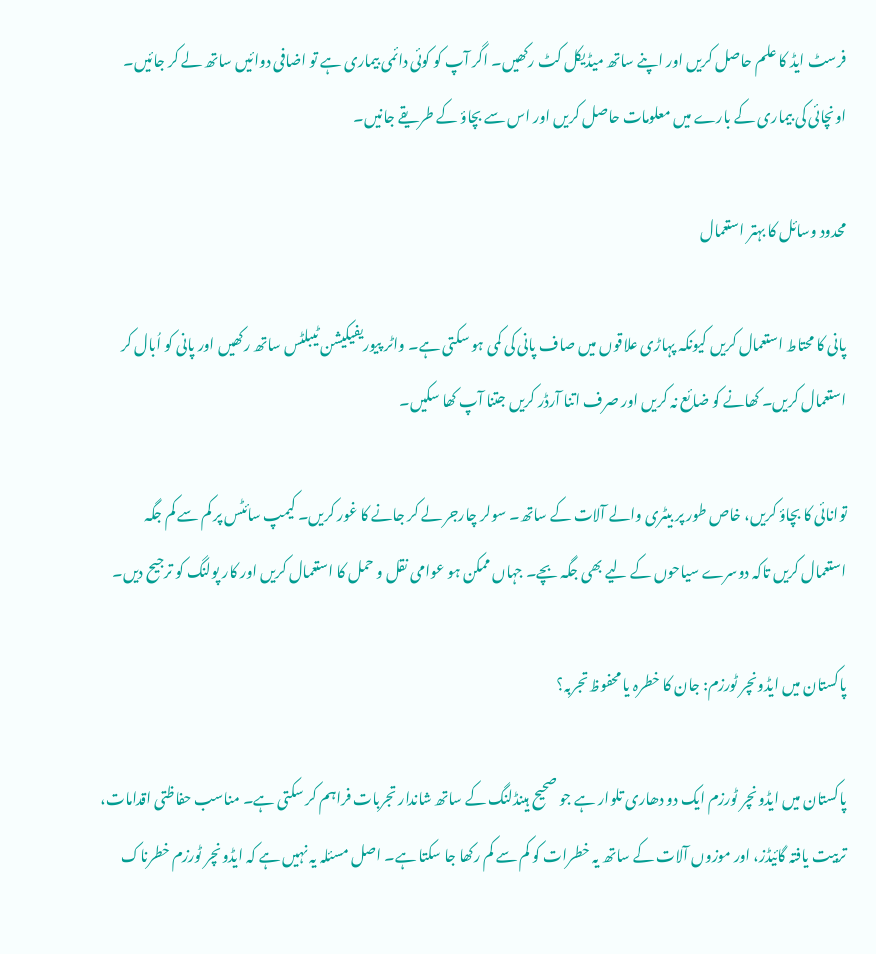فرسٹ ایڈ کا علم حاصل کریں اور اپنے ساتھ میڈیکل کٹ رکھیں۔ اگر آپ کو کوئی دائمی بیماری ہے تو اضافی دوائیں ساتھ لے کر جائیں۔ اونچائی کی بیماری کے بارے میں معلومات حاصل کریں اور اس سے بچاؤ کے طریقے جانیں۔

محدود وسائل کا بہتر استعمال

پانی کا محتاط استعمال کریں کیونکہ پہاڑی علاقوں میں صاف پانی کی کمی ہو سکتی ہے۔ واٹر پیوریفیکیشن ٹیبلٹس ساتھ رکھیں اور پانی کو اُبال کر استعمال کریں۔ کھانے کو ضائع نہ کریں اور صرف اتنا آرڈر کریں جتنا آپ کھا سکیں۔

توانائی کا بچاؤ کریں، خاص طور پر بیٹری والے آلات کے ساتھ۔ سولر چارجر لے کر جانے کا غور کریں۔ کیمپ سائٹس پر کم سے کم جگہ استعمال کریں تاکہ دوسرے سیاحوں کے لیے بھی جگہ بچے۔ جہاں ممکن ہو عوامی نقل و حمل کا استعمال کریں اور کار پولنگ کو ترجیح دیں۔

پاکستان میں ایڈونچر ٹورزم: جان کا خطرہ یا محفوظ تجربہ؟

پاکستان میں ایڈونچر ٹورزم ایک دو دھاری تلوار ہے جو صحیح ہینڈلنگ کے ساتھ شاندار تجربات فراہم کر سکتی ہے۔ مناسب حفاظتی اقدامات، تربیت یافتہ گائیڈز، اور موزوں آلات کے ساتھ یہ خطرات کو کم سے کم رکھا جا سکتا ہے۔ اصل مسئلہ یہ نہیں ہے کہ ایڈونچر ٹورزم خطرناک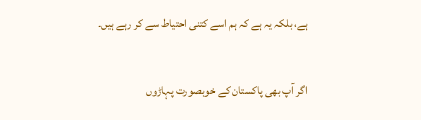ہے، بلکہ یہ ہے کہ ہم اسے کتنی احتیاط سے کر رہے ہیں۔

اگر آپ بھی پاکستان کے خوبصورت پہاڑوں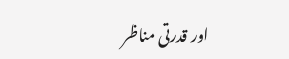اور قدرتی مناظر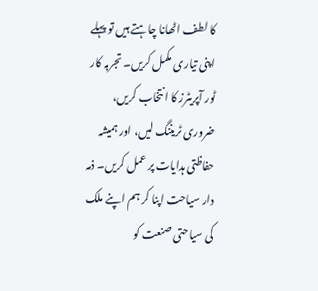کا لطف اٹھانا چاہتے ہیں تو پہلے اپنی تیاری مکمل کریں۔ تجربہ کار ٹور آپریٹرز کا انتخاب کریں، ضروری ٹریننگ لیں، اور ہمیشہ حفاظتی ہدایات پر عمل کریں۔ ذمہ دار سیاحت اپنا کر ہم اپنے ملک کی سیاحتی صنعت کو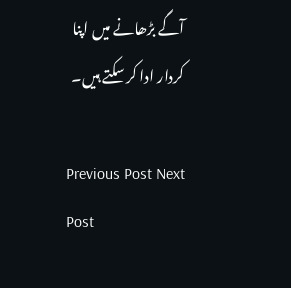آگے بڑھانے میں اپنا کردار ادا کر سکتے ہیں۔

Previous Post Next Post